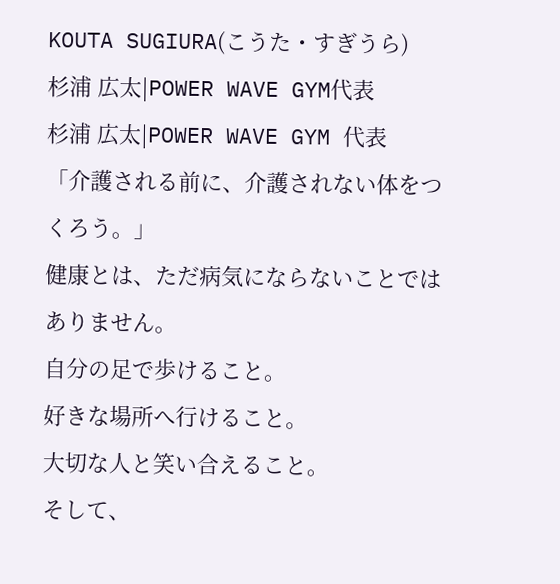KOUTA SUGIURA(こうた・すぎうら)
杉浦 広太|POWER WAVE GYM代表
杉浦 広太|POWER WAVE GYM 代表
「介護される前に、介護されない体をつくろう。」
健康とは、ただ病気にならないことではありません。
自分の足で歩けること。
好きな場所へ行けること。
大切な人と笑い合えること。
そして、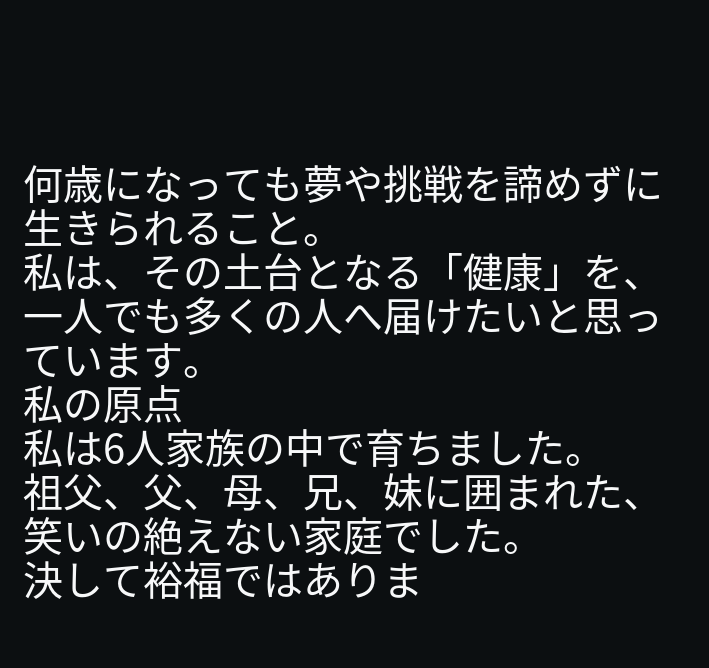何歳になっても夢や挑戦を諦めずに生きられること。
私は、その土台となる「健康」を、一人でも多くの人へ届けたいと思っています。
私の原点
私は6人家族の中で育ちました。
祖父、父、母、兄、妹に囲まれた、笑いの絶えない家庭でした。
決して裕福ではありま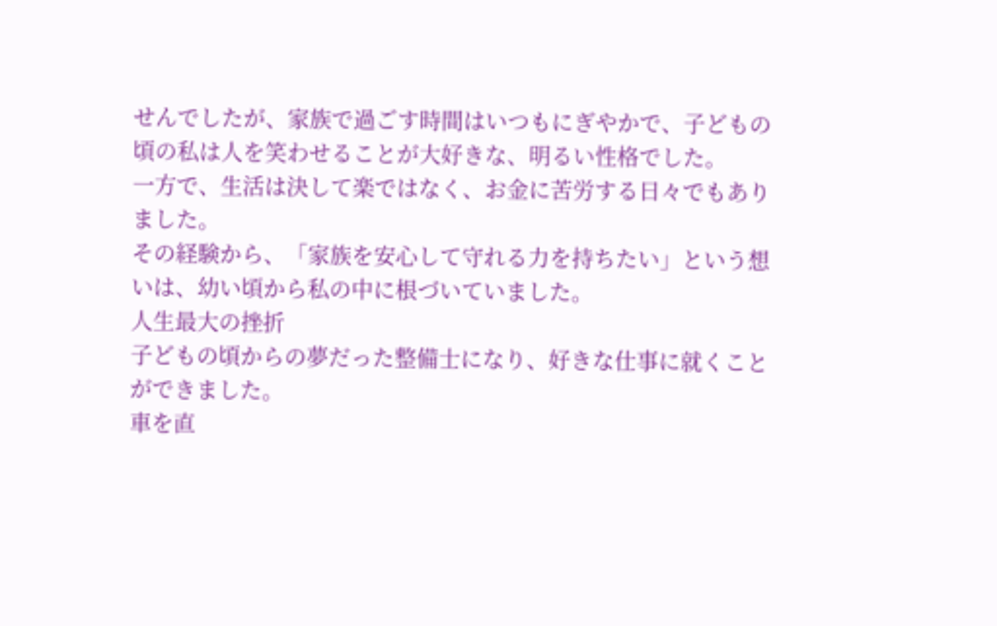せんでしたが、家族で過ごす時間はいつもにぎやかで、子どもの頃の私は人を笑わせることが大好きな、明るい性格でした。
一方で、生活は決して楽ではなく、お金に苦労する日々でもありました。
その経験から、「家族を安心して守れる力を持ちたい」という想いは、幼い頃から私の中に根づいていました。
人生最大の挫折
子どもの頃からの夢だった整備士になり、好きな仕事に就くことができました。
車を直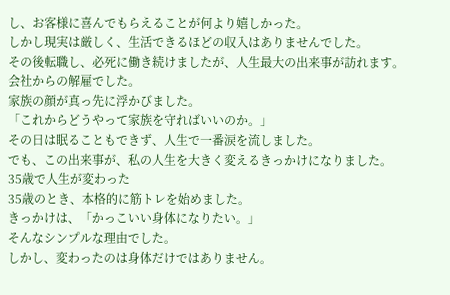し、お客様に喜んでもらえることが何より嬉しかった。
しかし現実は厳しく、生活できるほどの収入はありませんでした。
その後転職し、必死に働き続けましたが、人生最大の出来事が訪れます。
会社からの解雇でした。
家族の顔が真っ先に浮かびました。
「これからどうやって家族を守ればいいのか。」
その日は眠ることもできず、人生で一番涙を流しました。
でも、この出来事が、私の人生を大きく変えるきっかけになりました。
35歳で人生が変わった
35歳のとき、本格的に筋トレを始めました。
きっかけは、「かっこいい身体になりたい。」
そんなシンプルな理由でした。
しかし、変わったのは身体だけではありません。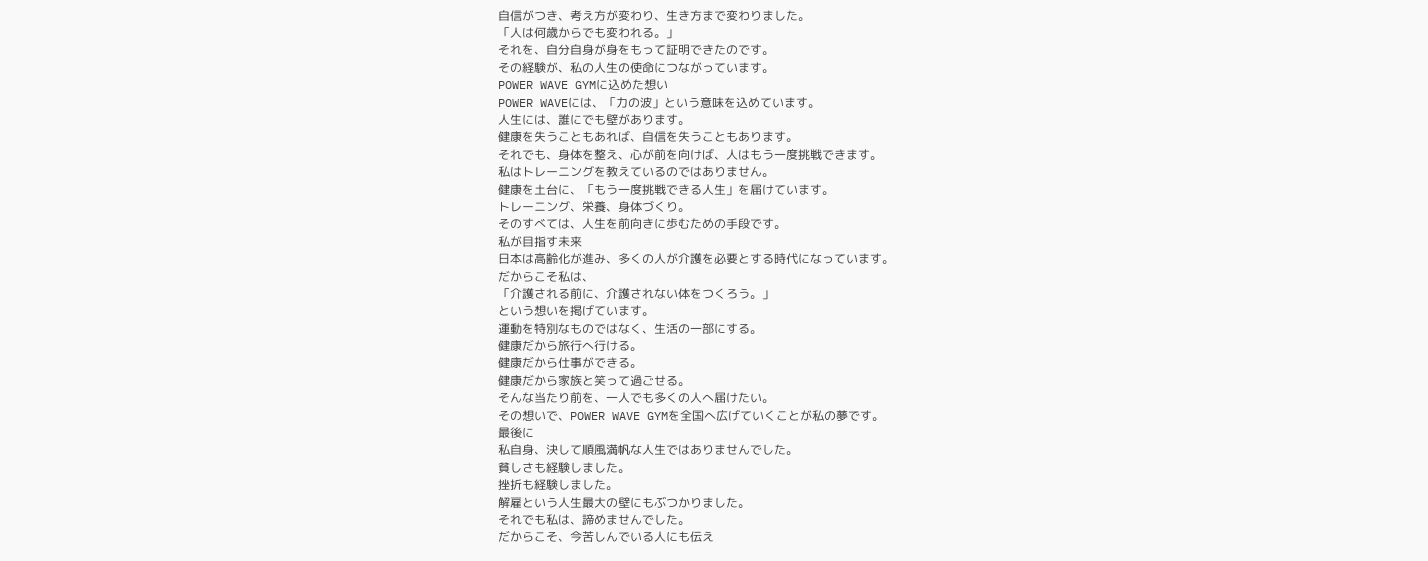自信がつき、考え方が変わり、生き方まで変わりました。
「人は何歳からでも変われる。」
それを、自分自身が身をもって証明できたのです。
その経験が、私の人生の使命につながっています。
POWER WAVE GYMに込めた想い
POWER WAVEには、「力の波」という意味を込めています。
人生には、誰にでも壁があります。
健康を失うこともあれば、自信を失うこともあります。
それでも、身体を整え、心が前を向けば、人はもう一度挑戦できます。
私はトレーニングを教えているのではありません。
健康を土台に、「もう一度挑戦できる人生」を届けています。
トレーニング、栄養、身体づくり。
そのすべては、人生を前向きに歩むための手段です。
私が目指す未来
日本は高齢化が進み、多くの人が介護を必要とする時代になっています。
だからこそ私は、
「介護される前に、介護されない体をつくろう。」
という想いを掲げています。
運動を特別なものではなく、生活の一部にする。
健康だから旅行へ行ける。
健康だから仕事ができる。
健康だから家族と笑って過ごせる。
そんな当たり前を、一人でも多くの人へ届けたい。
その想いで、POWER WAVE GYMを全国へ広げていくことが私の夢です。
最後に
私自身、決して順風満帆な人生ではありませんでした。
貧しさも経験しました。
挫折も経験しました。
解雇という人生最大の壁にもぶつかりました。
それでも私は、諦めませんでした。
だからこそ、今苦しんでいる人にも伝え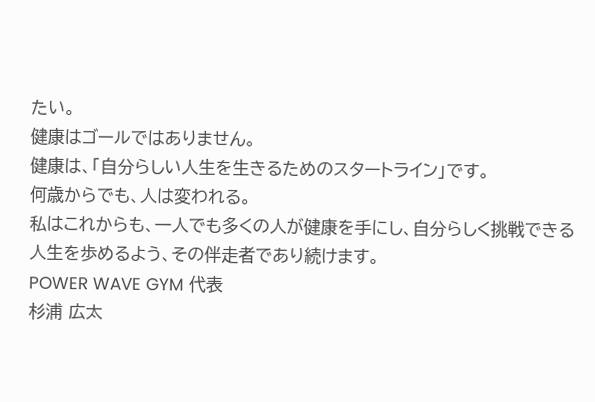たい。
健康はゴールではありません。
健康は、「自分らしい人生を生きるためのスタートライン」です。
何歳からでも、人は変われる。
私はこれからも、一人でも多くの人が健康を手にし、自分らしく挑戦できる人生を歩めるよう、その伴走者であり続けます。
POWER WAVE GYM 代表
杉浦 広太